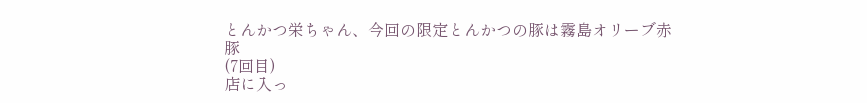とんかつ栄ちゃん、今回の限定とんかつの豚は霧島オリーブ赤豚
(7回目)
店に入っ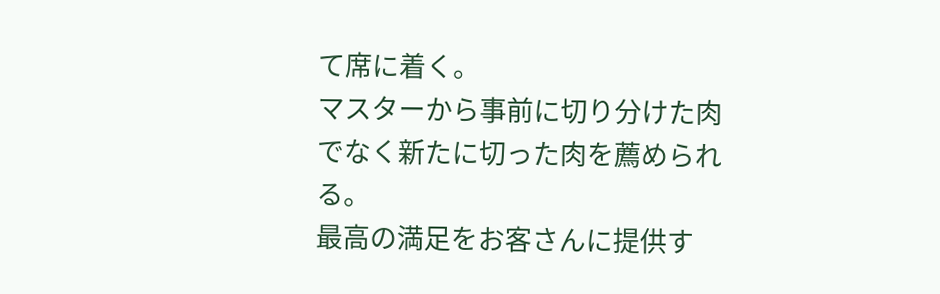て席に着く。
マスターから事前に切り分けた肉でなく新たに切った肉を薦められる。
最高の満足をお客さんに提供す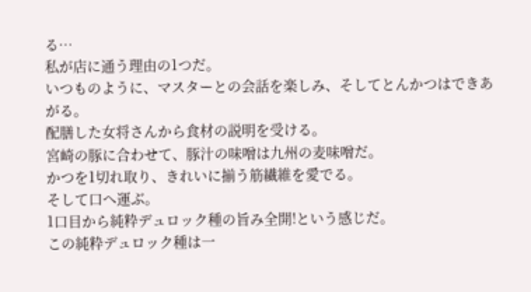る…
私が店に通う理由の1つだ。
いつものように、マスターとの会話を楽しみ、そしてとんかつはできあがる。
配膳した女将さんから食材の説明を受ける。
宮崎の豚に合わせて、豚汁の味噌は九州の麦味噌だ。
かつを1切れ取り、きれいに揃う筋繊維を愛でる。
そして口へ運ぶ。
1口目から純粋デュロック種の旨み全開!という感じだ。
この純粋デュロック種は一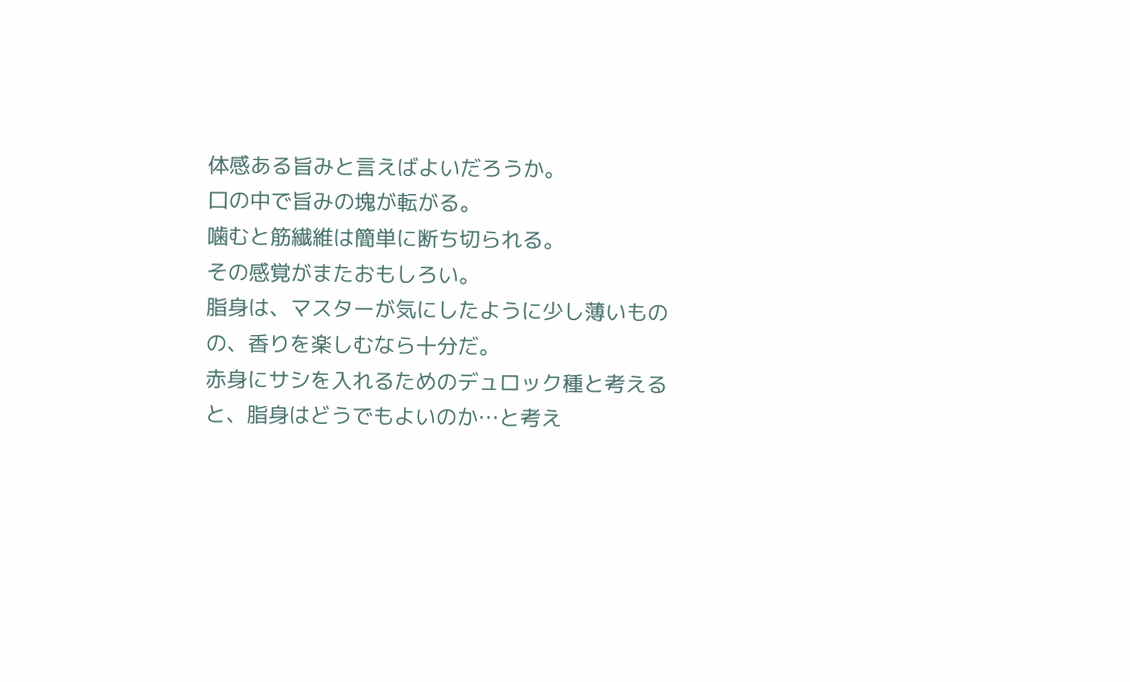体感ある旨みと言えばよいだろうか。
口の中で旨みの塊が転がる。
噛むと筋繊維は簡単に断ち切られる。
その感覚がまたおもしろい。
脂身は、マスターが気にしたように少し薄いものの、香りを楽しむなら十分だ。
赤身にサシを入れるためのデュロック種と考えると、脂身はどうでもよいのか…と考え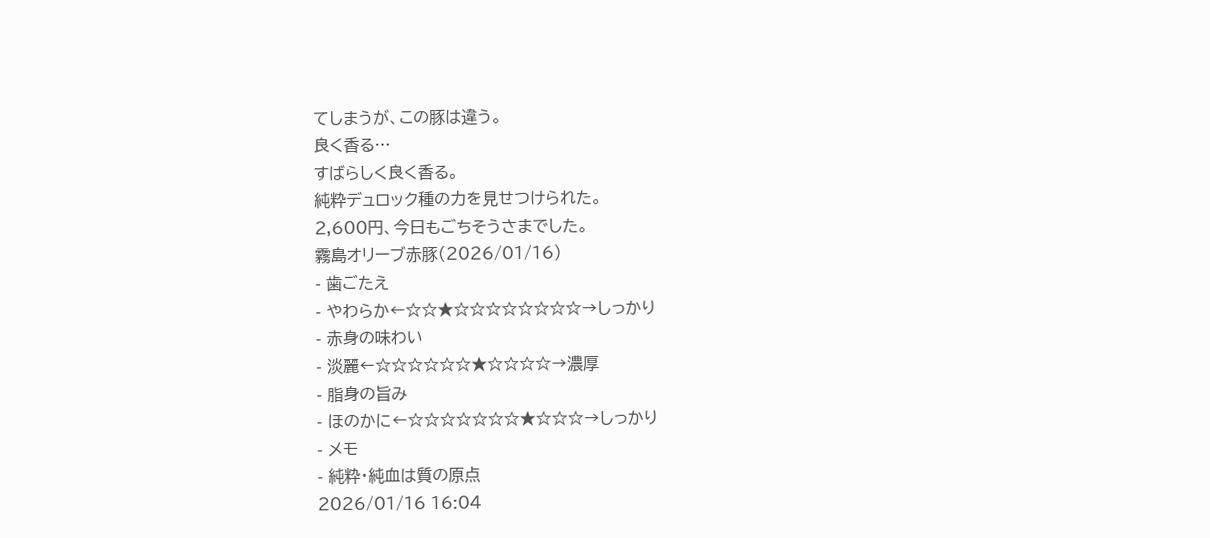てしまうが、この豚は違う。
良く香る…
すばらしく良く香る。
純粋デュロック種の力を見せつけられた。
2,600円、今日もごちそうさまでした。
霧島オリーブ赤豚(2026/01/16)
- 歯ごたえ
- やわらか←☆☆★☆☆☆☆☆☆☆☆→しっかり
- 赤身の味わい
- 淡麗←☆☆☆☆☆☆★☆☆☆☆→濃厚
- 脂身の旨み
- ほのかに←☆☆☆☆☆☆☆★☆☆☆→しっかり
- メモ
- 純粋・純血は質の原点
2026/01/16 16:04